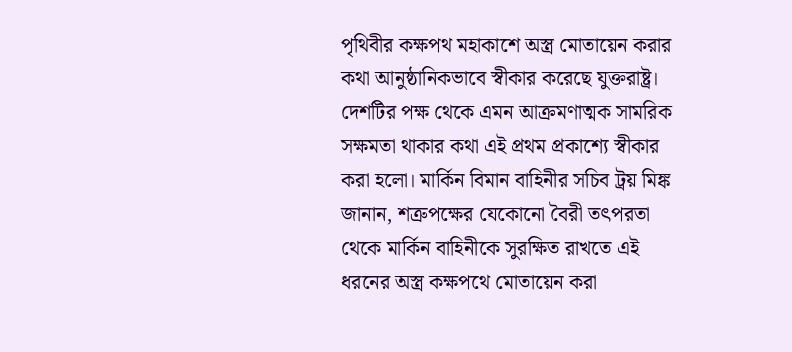পৃথিবীর কক্ষপথ মহাকাশে অস্ত্র মোতায়েন করার কথা আনুষ্ঠানিকভাবে স্বীকার করেছে যুক্তরাষ্ট্র। দেশটির পক্ষ থেকে এমন আক্রমণাত্মক সামরিক সক্ষমতা থাকার কথা এই প্রথম প্রকাশ্যে স্বীকার করা হলো। মার্কিন বিমান বাহিনীর সচিব ট্রয় মিঙ্ক জানান, শত্রুপক্ষের যেকোনো বৈরী তৎপরতা থেকে মার্কিন বাহিনীকে সুরক্ষিত রাখতে এই ধরনের অস্ত্র কক্ষপথে মোতায়েন করা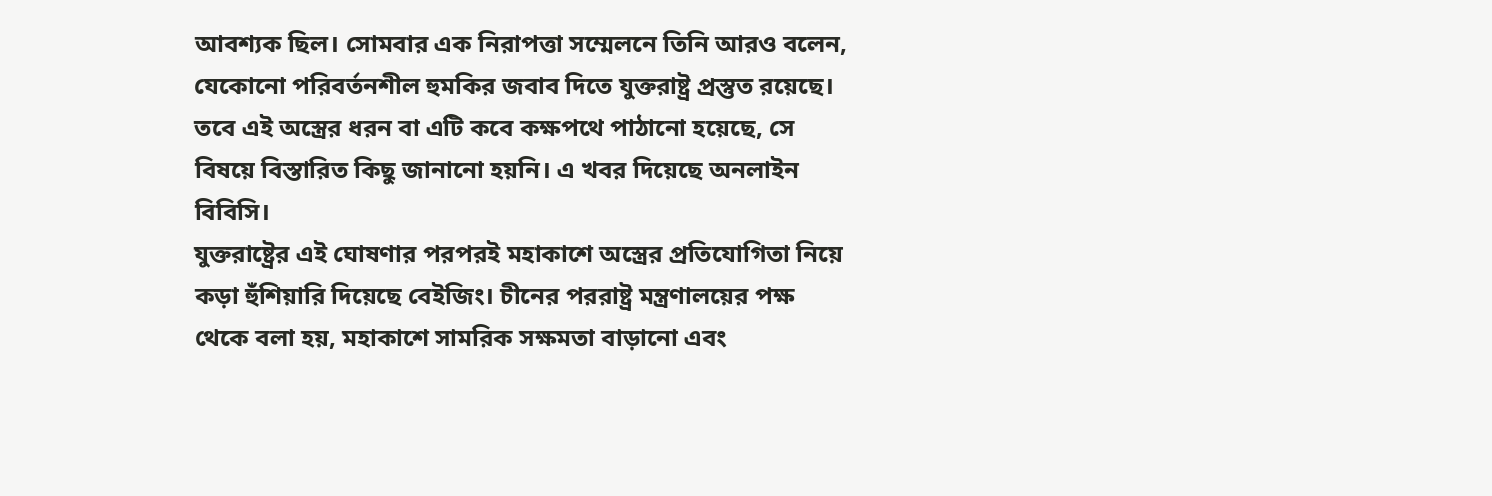আবশ্যক ছিল। সোমবার এক নিরাপত্তা সম্মেলনে তিনি আরও বলেন, যেকোনো পরিবর্তনশীল হুমকির জবাব দিতে যুক্তরাষ্ট্র প্রস্তুত রয়েছে। তবে এই অস্ত্রের ধরন বা এটি কবে কক্ষপথে পাঠানো হয়েছে, সে বিষয়ে বিস্তারিত কিছু জানানো হয়নি। এ খবর দিয়েছে অনলাইন বিবিসি।
যুক্তরাষ্ট্রের এই ঘোষণার পরপরই মহাকাশে অস্ত্রের প্রতিযোগিতা নিয়ে কড়া হুঁশিয়ারি দিয়েছে বেইজিং। চীনের পররাষ্ট্র মন্ত্রণালয়ের পক্ষ থেকে বলা হয়, মহাকাশে সামরিক সক্ষমতা বাড়ানো এবং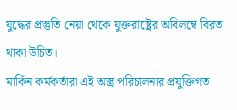যুদ্ধের প্রস্তুতি নেয়া থেকে যুক্তরাষ্ট্রের অবিলম্বে বিরত থাকা উচিত।
মার্কিন কর্মকর্তারা এই অস্ত্র পরিচালনার প্রযুক্তিগত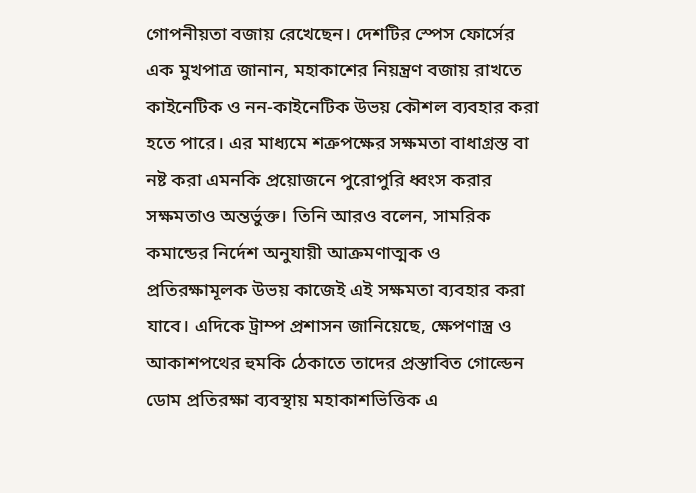গোপনীয়তা বজায় রেখেছেন। দেশটির স্পেস ফোর্সের এক মুখপাত্র জানান, মহাকাশের নিয়ন্ত্রণ বজায় রাখতে কাইনেটিক ও নন-কাইনেটিক উভয় কৌশল ব্যবহার করা হতে পারে। এর মাধ্যমে শত্রুপক্ষের সক্ষমতা বাধাগ্রস্ত বা নষ্ট করা এমনকি প্রয়োজনে পুরোপুরি ধ্বংস করার সক্ষমতাও অন্তর্ভুক্ত। তিনি আরও বলেন, সামরিক কমান্ডের নির্দেশ অনুযায়ী আক্রমণাত্মক ও প্রতিরক্ষামূলক উভয় কাজেই এই সক্ষমতা ব্যবহার করা যাবে। এদিকে ট্রাম্প প্রশাসন জানিয়েছে, ক্ষেপণাস্ত্র ও আকাশপথের হুমকি ঠেকাতে তাদের প্রস্তাবিত গোল্ডেন ডোম প্রতিরক্ষা ব্যবস্থায় মহাকাশভিত্তিক এ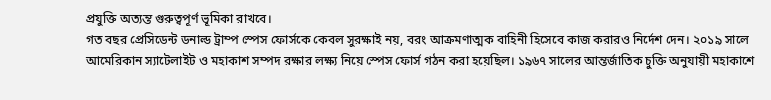প্রযুক্তি অত্যন্ত গুরুত্বপূর্ণ ভূমিকা রাখবে।
গত বছর প্রেসিডেন্ট ডনাল্ড ট্রাম্প স্পেস ফোর্সকে কেবল সুরক্ষাই নয়, বরং আক্রমণাত্মক বাহিনী হিসেবে কাজ করারও নির্দেশ দেন। ২০১৯ সালে আমেরিকান স্যাটেলাইট ও মহাকাশ সম্পদ রক্ষার লক্ষ্য নিয়ে স্পেস ফোর্স গঠন করা হয়েছিল। ১৯৬৭ সালের আন্তর্জাতিক চুক্তি অনুযায়ী মহাকাশে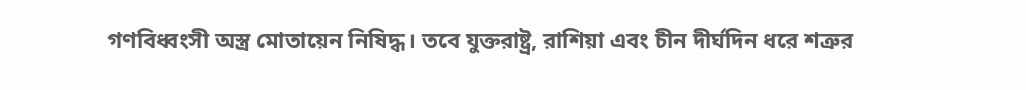গণবিধ্বংসী অস্ত্র মোতায়েন নিষিদ্ধ। তবে যুক্তরাষ্ট্র, রাশিয়া এবং চীন দীর্ঘদিন ধরে শত্রুর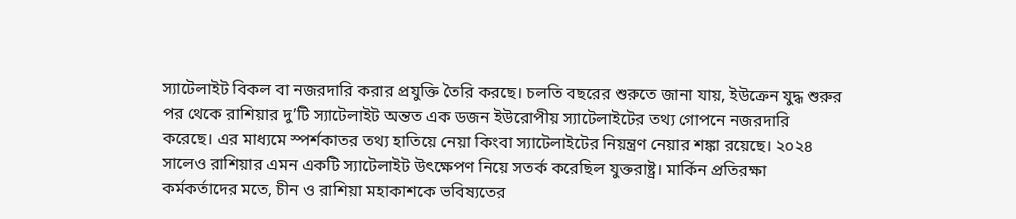স্যাটেলাইট বিকল বা নজরদারি করার প্রযুক্তি তৈরি করছে। চলতি বছরের শুরুতে জানা যায়, ইউক্রেন যুদ্ধ শুরুর পর থেকে রাশিয়ার দু’টি স্যাটেলাইট অন্তত এক ডজন ইউরোপীয় স্যাটেলাইটের তথ্য গোপনে নজরদারি করেছে। এর মাধ্যমে স্পর্শকাতর তথ্য হাতিয়ে নেয়া কিংবা স্যাটেলাইটের নিয়ন্ত্রণ নেয়ার শঙ্কা রয়েছে। ২০২৪ সালেও রাশিয়ার এমন একটি স্যাটেলাইট উৎক্ষেপণ নিয়ে সতর্ক করেছিল যুক্তরাষ্ট্র। মার্কিন প্রতিরক্ষা কর্মকর্তাদের মতে, চীন ও রাশিয়া মহাকাশকে ভবিষ্যতের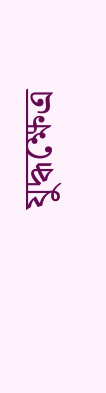যুদ্ধক্ষেত্র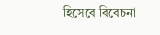হিসেবে বিবেচনা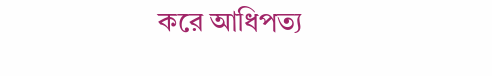করে আধিপত্য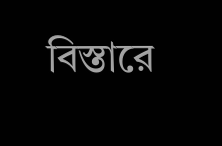বিস্তারে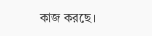কাজ করছে।